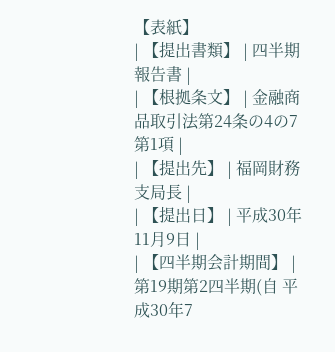【表紙】
| 【提出書類】 | 四半期報告書 |
| 【根拠条文】 | 金融商品取引法第24条の4の7第1項 |
| 【提出先】 | 福岡財務支局長 |
| 【提出日】 | 平成30年11月9日 |
| 【四半期会計期間】 | 第19期第2四半期(自 平成30年7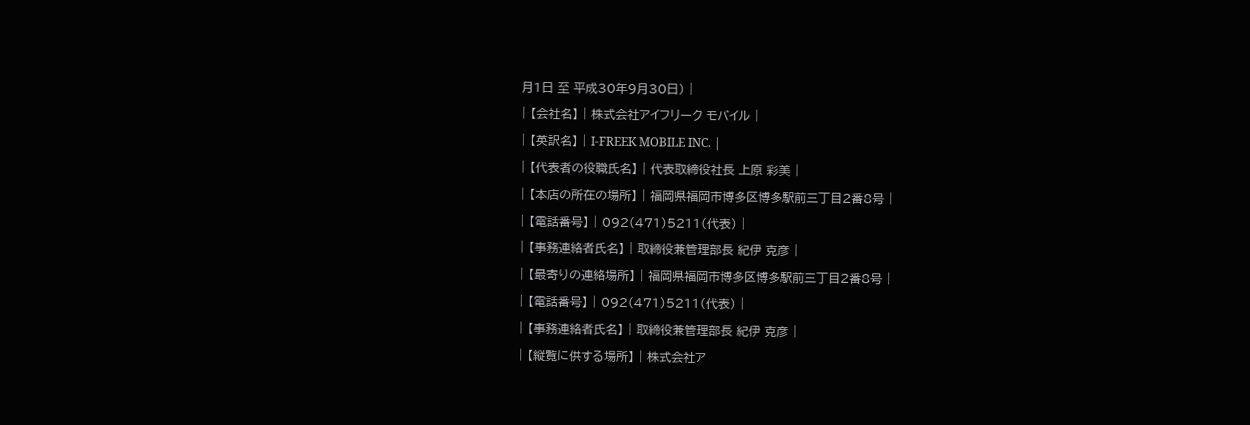月1日 至 平成30年9月30日) |
| 【会社名】 | 株式会社アイフリーク モバイル |
| 【英訳名】 | I-FREEK MOBILE INC. |
| 【代表者の役職氏名】 | 代表取締役社長 上原 彩美 |
| 【本店の所在の場所】 | 福岡県福岡市博多区博多駅前三丁目2番8号 |
| 【電話番号】 | 092(471)5211(代表) |
| 【事務連絡者氏名】 | 取締役兼管理部長 紀伊 克彦 |
| 【最寄りの連絡場所】 | 福岡県福岡市博多区博多駅前三丁目2番8号 |
| 【電話番号】 | 092(471)5211(代表) |
| 【事務連絡者氏名】 | 取締役兼管理部長 紀伊 克彦 |
| 【縦覧に供する場所】 | 株式会社ア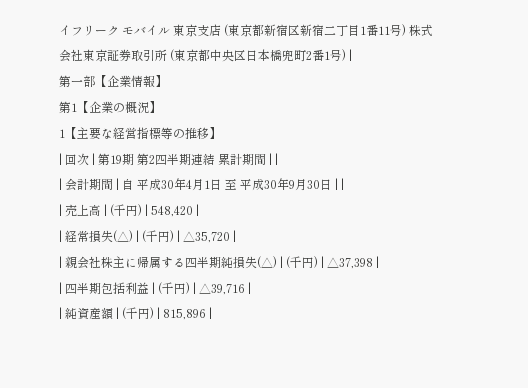イフリーク モバイル 東京支店 (東京都新宿区新宿二丁目1番11号) 株式会社東京証券取引所 (東京都中央区日本橋兜町2番1号) |
第一部【企業情報】
第1【企業の概況】
1【主要な経営指標等の推移】
| 回次 | 第19期 第2四半期連結 累計期間 | |
| 会計期間 | 自 平成30年4月1日 至 平成30年9月30日 | |
| 売上高 | (千円) | 548,420 |
| 経常損失(△) | (千円) | △35,720 |
| 親会社株主に帰属する四半期純損失(△) | (千円) | △37,398 |
| 四半期包括利益 | (千円) | △39,716 |
| 純資産額 | (千円) | 815,896 |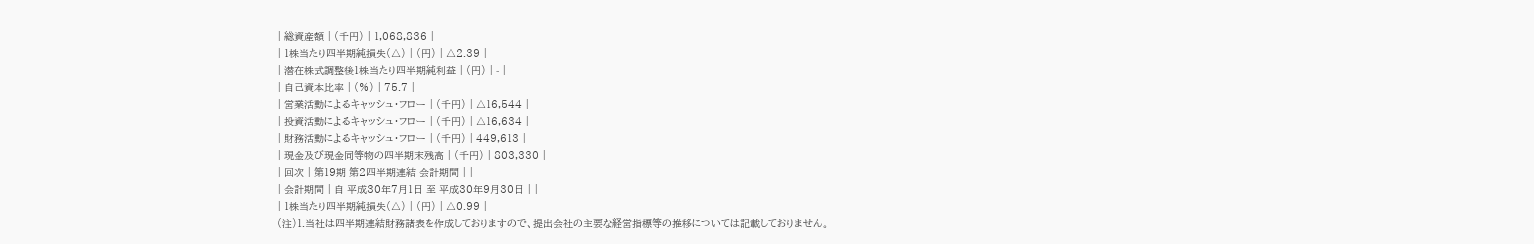| 総資産額 | (千円) | 1,068,836 |
| 1株当たり四半期純損失(△) | (円) | △2.39 |
| 潜在株式調整後1株当たり四半期純利益 | (円) | - |
| 自己資本比率 | (%) | 75.7 |
| 営業活動によるキャッシュ・フロー | (千円) | △16,544 |
| 投資活動によるキャッシュ・フロー | (千円) | △16,634 |
| 財務活動によるキャッシュ・フロー | (千円) | 449,613 |
| 現金及び現金同等物の四半期末残高 | (千円) | 803,330 |
| 回次 | 第19期 第2四半期連結 会計期間 | |
| 会計期間 | 自 平成30年7月1日 至 平成30年9月30日 | |
| 1株当たり四半期純損失(△) | (円) | △0.99 |
(注)1.当社は四半期連結財務諸表を作成しておりますので、提出会社の主要な経営指標等の推移については記載しておりません。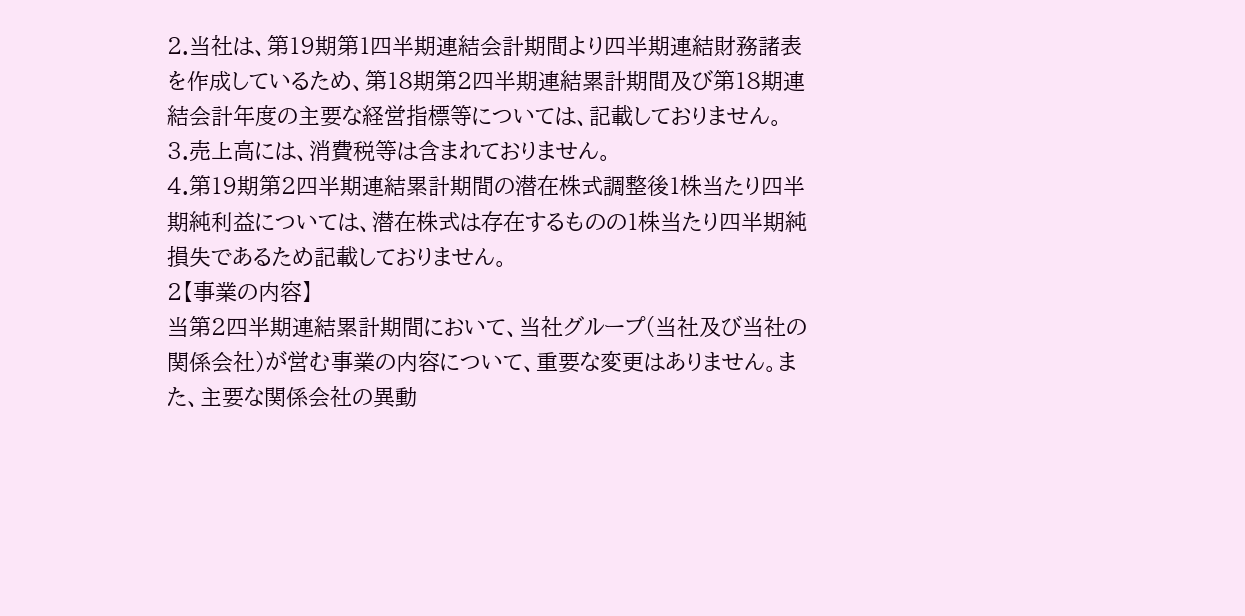2.当社は、第19期第1四半期連結会計期間より四半期連結財務諸表を作成しているため、第18期第2四半期連結累計期間及び第18期連結会計年度の主要な経営指標等については、記載しておりません。
3.売上高には、消費税等は含まれておりません。
4.第19期第2四半期連結累計期間の潜在株式調整後1株当たり四半期純利益については、潜在株式は存在するものの1株当たり四半期純損失であるため記載しておりません。
2【事業の内容】
当第2四半期連結累計期間において、当社グループ(当社及び当社の関係会社)が営む事業の内容について、重要な変更はありません。また、主要な関係会社の異動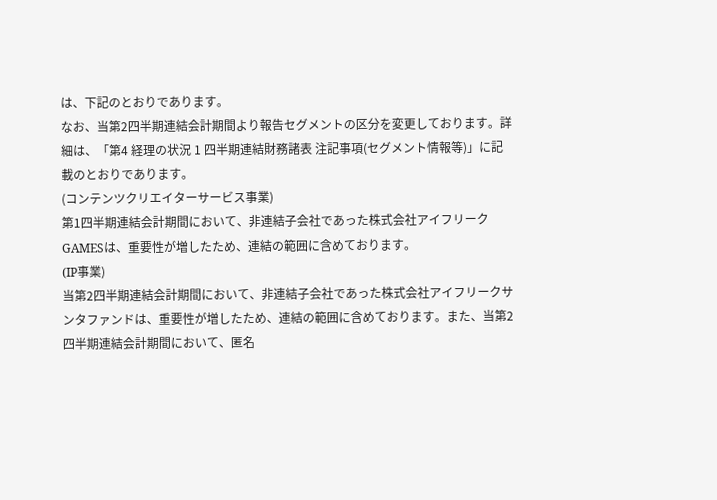は、下記のとおりであります。
なお、当第2四半期連結会計期間より報告セグメントの区分を変更しております。詳細は、「第4 経理の状況 1 四半期連結財務諸表 注記事項(セグメント情報等)」に記載のとおりであります。
(コンテンツクリエイターサービス事業)
第1四半期連結会計期間において、非連結子会社であった株式会社アイフリークGAMESは、重要性が増したため、連結の範囲に含めております。
(IP事業)
当第2四半期連結会計期間において、非連結子会社であった株式会社アイフリークサンタファンドは、重要性が増したため、連結の範囲に含めております。また、当第2四半期連結会計期間において、匿名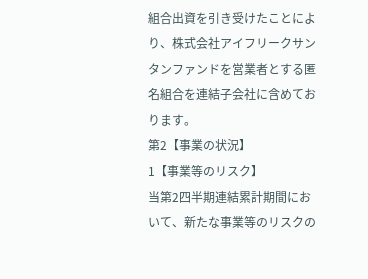組合出資を引き受けたことにより、株式会社アイフリークサンタンファンドを営業者とする匿名組合を連結子会社に含めております。
第2【事業の状況】
1【事業等のリスク】
当第2四半期連結累計期間において、新たな事業等のリスクの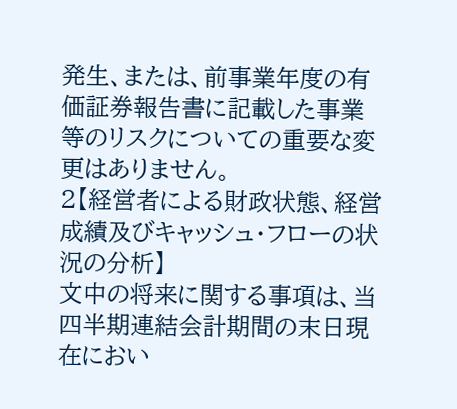発生、または、前事業年度の有価証券報告書に記載した事業等のリスクについての重要な変更はありません。
2【経営者による財政状態、経営成績及びキャッシュ・フローの状況の分析】
文中の将来に関する事項は、当四半期連結会計期間の末日現在におい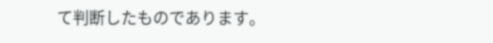て判断したものであります。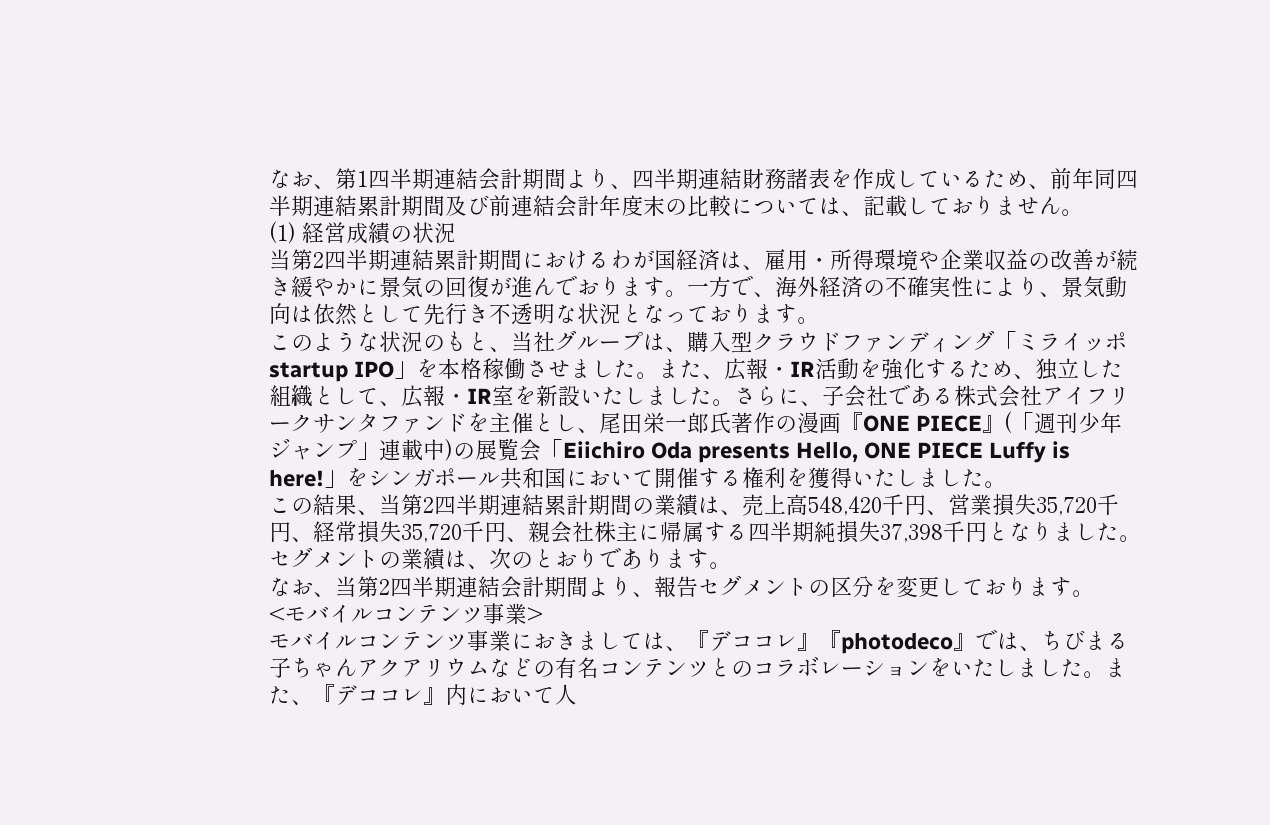なお、第1四半期連結会計期間より、四半期連結財務諸表を作成しているため、前年同四半期連結累計期間及び前連結会計年度末の比較については、記載しておりません。
(1) 経営成績の状況
当第2四半期連結累計期間におけるわが国経済は、雇用・所得環境や企業収益の改善が続き緩やかに景気の回復が進んでおります。一方で、海外経済の不確実性により、景気動向は依然として先行き不透明な状況となっております。
このような状況のもと、当社グループは、購入型クラウドファンディング「ミライッポ startup IPO」を本格稼働させました。また、広報・IR活動を強化するため、独立した組織として、広報・IR室を新設いたしました。さらに、子会社である株式会社アイフリークサンタファンドを主催とし、尾田栄一郎氏著作の漫画『ONE PIECE』(「週刊少年ジャンプ」連載中)の展覧会「Eiichiro Oda presents Hello, ONE PIECE Luffy is here!」をシンガポール共和国において開催する権利を獲得いたしました。
この結果、当第2四半期連結累計期間の業績は、売上高548,420千円、営業損失35,720千円、経常損失35,720千円、親会社株主に帰属する四半期純損失37,398千円となりました。
セグメントの業績は、次のとおりであります。
なお、当第2四半期連結会計期間より、報告セグメントの区分を変更しております。
<モバイルコンテンツ事業>
モバイルコンテンツ事業におきましては、『デココレ』『photodeco』では、ちびまる子ちゃんアクアリウムなどの有名コンテンツとのコラボレーションをいたしました。また、『デココレ』内において人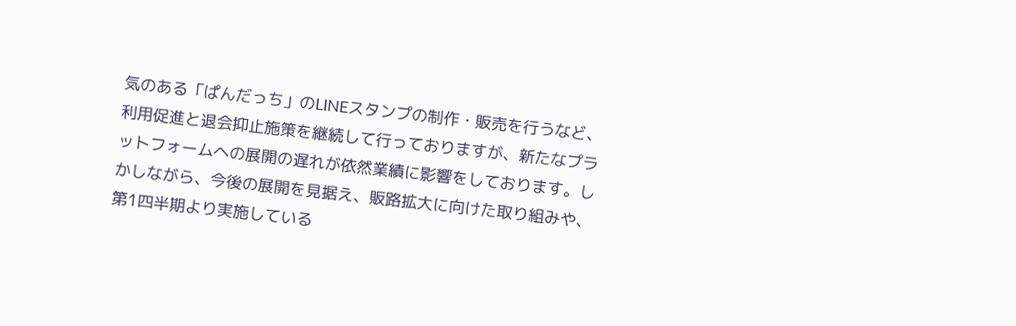気のある「ぱんだっち」のLINEスタンプの制作・販売を行うなど、利用促進と退会抑止施策を継続して行っておりますが、新たなプラットフォームへの展開の遅れが依然業績に影響をしております。しかしながら、今後の展開を見据え、販路拡大に向けた取り組みや、第1四半期より実施している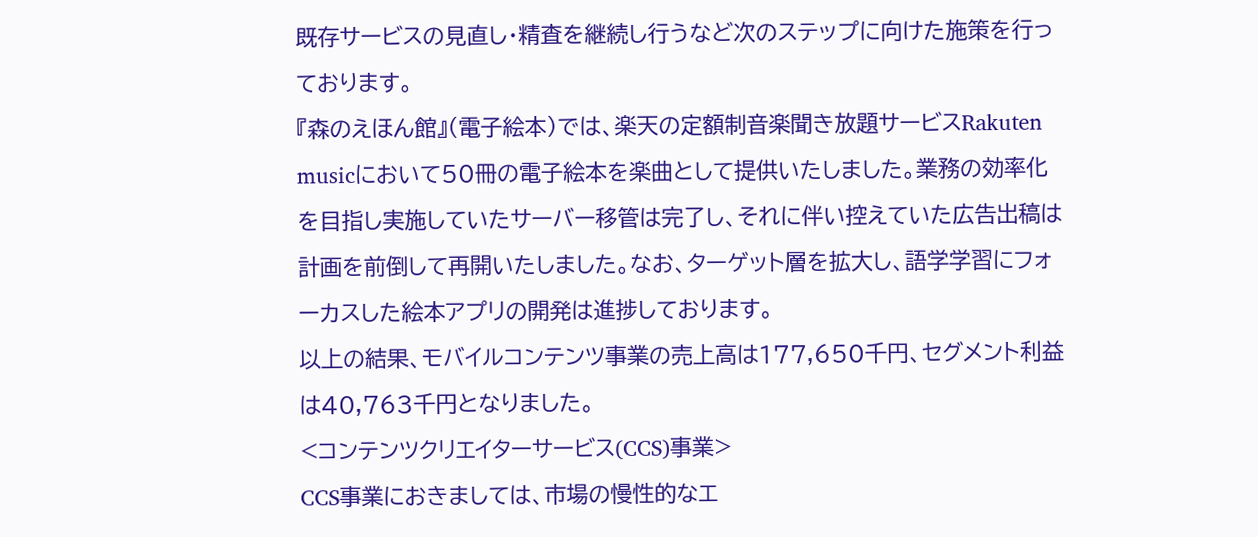既存サービスの見直し・精査を継続し行うなど次のステップに向けた施策を行っております。
『森のえほん館』(電子絵本)では、楽天の定額制音楽聞き放題サービスRakuten musicにおいて50冊の電子絵本を楽曲として提供いたしました。業務の効率化を目指し実施していたサーバー移管は完了し、それに伴い控えていた広告出稿は計画を前倒して再開いたしました。なお、ターゲット層を拡大し、語学学習にフォーカスした絵本アプリの開発は進捗しております。
以上の結果、モバイルコンテンツ事業の売上高は177,650千円、セグメント利益は40,763千円となりました。
<コンテンツクリエイターサービス(CCS)事業>
CCS事業におきましては、市場の慢性的なエ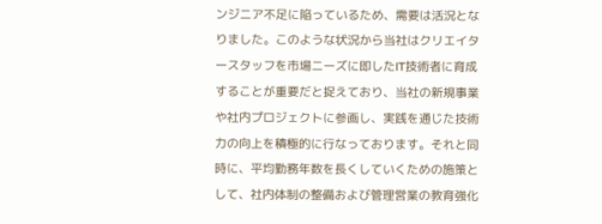ンジニア不足に陥っているため、需要は活況となりました。このような状況から当社はクリエイタースタッフを市場ニーズに即したIT技術者に育成することが重要だと捉えており、当社の新規事業や社内プロジェクトに参画し、実践を通じた技術力の向上を積極的に行なっております。それと同時に、平均勤務年数を長くしていくための施策として、社内体制の整備および管理営業の教育強化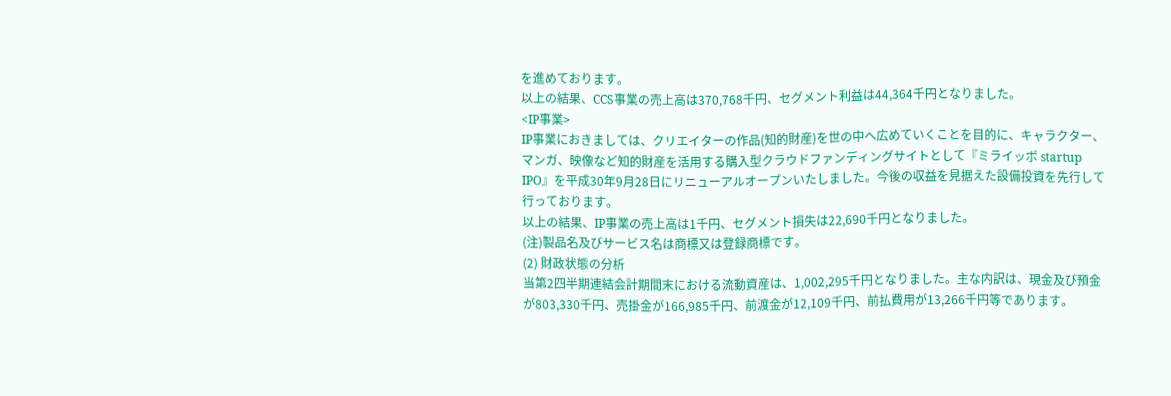を進めております。
以上の結果、CCS事業の売上高は370,768千円、セグメント利益は44,364千円となりました。
<IP事業>
IP事業におきましては、クリエイターの作品(知的財産)を世の中へ広めていくことを目的に、キャラクター、マンガ、映像など知的財産を活用する購入型クラウドファンディングサイトとして『ミライッポ startup IPO』を平成30年9月28日にリニューアルオープンいたしました。今後の収益を見据えた設備投資を先行して行っております。
以上の結果、IP事業の売上高は1千円、セグメント損失は22,690千円となりました。
(注)製品名及びサービス名は商標又は登録商標です。
(2) 財政状態の分析
当第2四半期連結会計期間末における流動資産は、1,002,295千円となりました。主な内訳は、現金及び預金が803,330千円、売掛金が166,985千円、前渡金が12,109千円、前払費用が13,266千円等であります。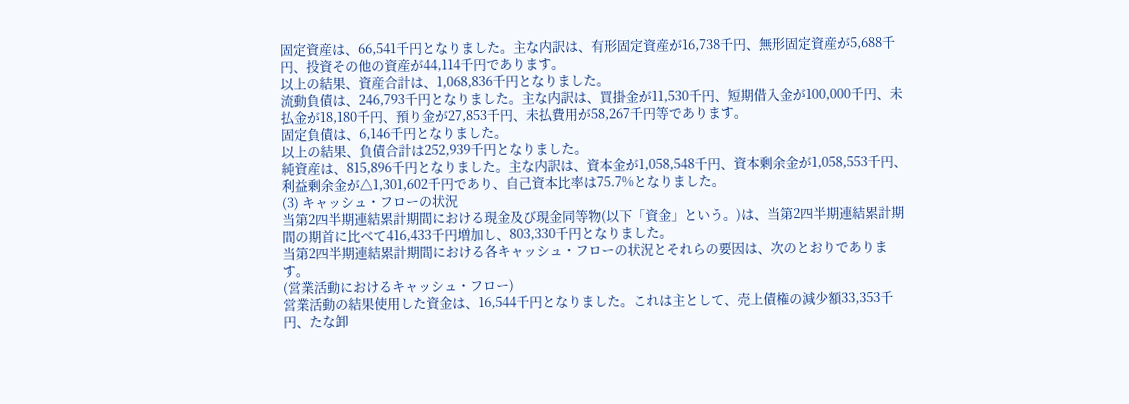固定資産は、66,541千円となりました。主な内訳は、有形固定資産が16,738千円、無形固定資産が5,688千円、投資その他の資産が44,114千円であります。
以上の結果、資産合計は、1,068,836千円となりました。
流動負債は、246,793千円となりました。主な内訳は、買掛金が11,530千円、短期借入金が100,000千円、未払金が18,180千円、預り金が27,853千円、未払費用が58,267千円等であります。
固定負債は、6,146千円となりました。
以上の結果、負債合計は252,939千円となりました。
純資産は、815,896千円となりました。主な内訳は、資本金が1,058,548千円、資本剰余金が1,058,553千円、利益剰余金が△1,301,602千円であり、自己資本比率は75.7%となりました。
(3) キャッシュ・フローの状況
当第2四半期連結累計期間における現金及び現金同等物(以下「資金」という。)は、当第2四半期連結累計期間の期首に比べて416,433千円増加し、803,330千円となりました。
当第2四半期連結累計期間における各キャッシュ・フローの状況とそれらの要因は、次のとおりであります。
(営業活動におけるキャッシュ・フロー)
営業活動の結果使用した資金は、16,544千円となりました。これは主として、売上債権の減少額33,353千円、たな卸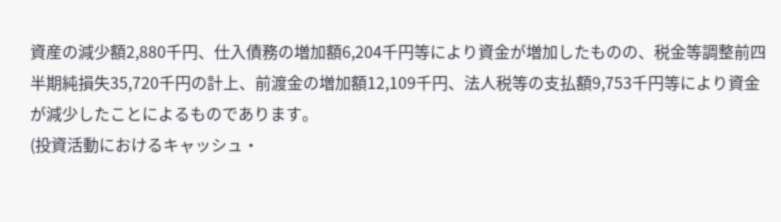資産の減少額2,880千円、仕入債務の増加額6,204千円等により資金が増加したものの、税金等調整前四半期純損失35,720千円の計上、前渡金の増加額12,109千円、法人税等の支払額9,753千円等により資金が減少したことによるものであります。
(投資活動におけるキャッシュ・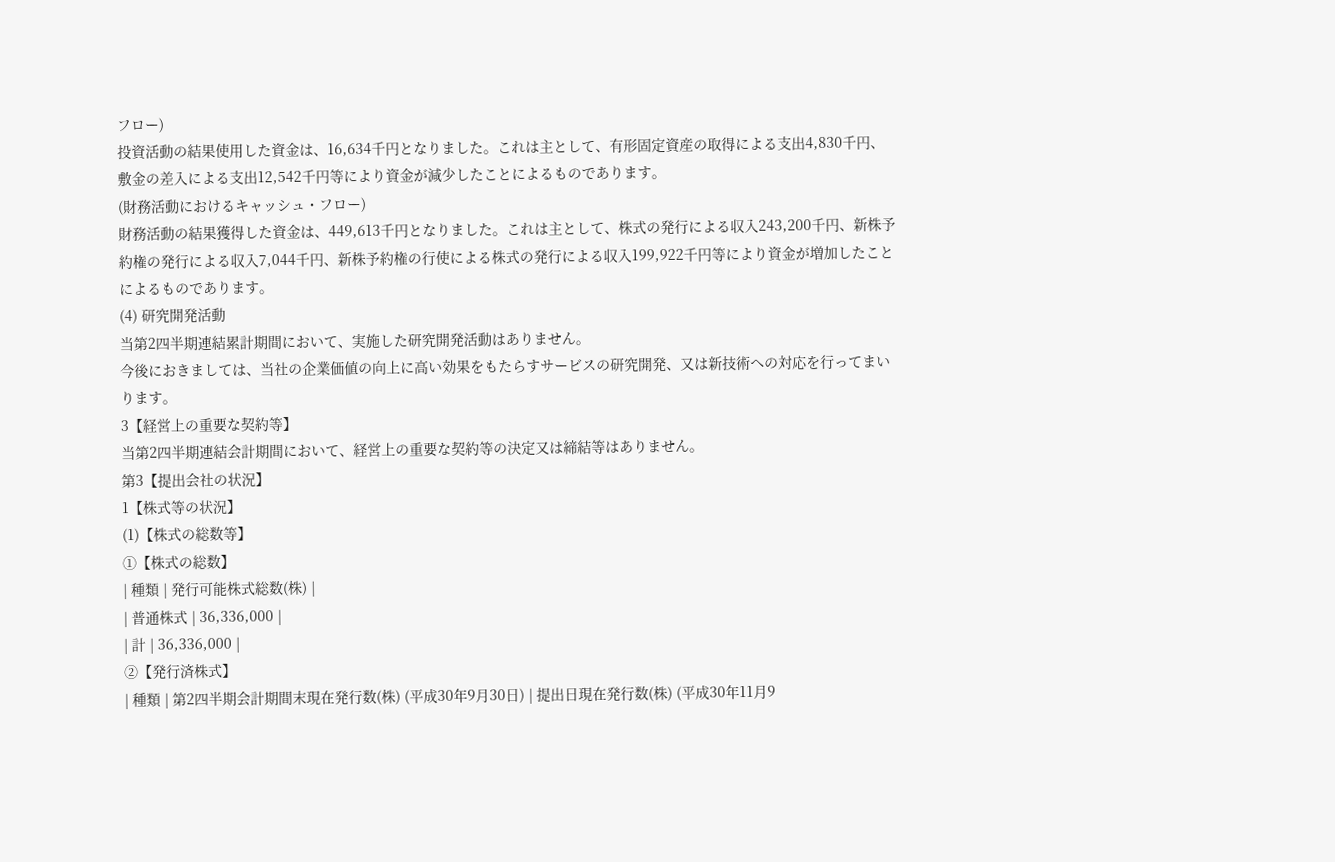フロー)
投資活動の結果使用した資金は、16,634千円となりました。これは主として、有形固定資産の取得による支出4,830千円、敷金の差入による支出12,542千円等により資金が減少したことによるものであります。
(財務活動におけるキャッシュ・フロー)
財務活動の結果獲得した資金は、449,613千円となりました。これは主として、株式の発行による収入243,200千円、新株予約権の発行による収入7,044千円、新株予約権の行使による株式の発行による収入199,922千円等により資金が増加したことによるものであります。
(4) 研究開発活動
当第2四半期連結累計期間において、実施した研究開発活動はありません。
今後におきましては、当社の企業価値の向上に高い効果をもたらすサービスの研究開発、又は新技術への対応を行ってまいります。
3【経営上の重要な契約等】
当第2四半期連結会計期間において、経営上の重要な契約等の決定又は締結等はありません。
第3【提出会社の状況】
1【株式等の状況】
(1)【株式の総数等】
①【株式の総数】
| 種類 | 発行可能株式総数(株) |
| 普通株式 | 36,336,000 |
| 計 | 36,336,000 |
②【発行済株式】
| 種類 | 第2四半期会計期間末現在発行数(株) (平成30年9月30日) | 提出日現在発行数(株) (平成30年11月9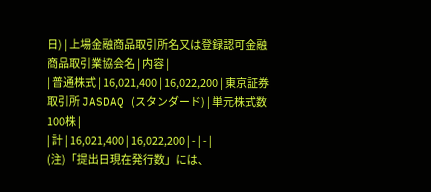日) | 上場金融商品取引所名又は登録認可金融商品取引業協会名 | 内容 |
| 普通株式 | 16,021,400 | 16,022,200 | 東京証券取引所 JASDAQ (スタンダード) | 単元株式数 100株 |
| 計 | 16,021,400 | 16,022,200 | - | - |
(注)「提出日現在発行数」には、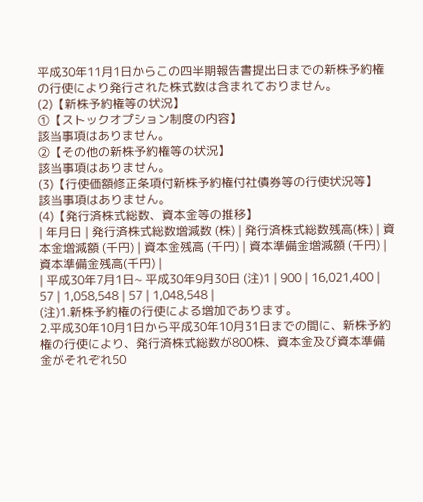平成30年11月1日からこの四半期報告書提出日までの新株予約権の行使により発行された株式数は含まれておりません。
(2)【新株予約権等の状況】
①【ストックオプション制度の内容】
該当事項はありません。
②【その他の新株予約権等の状況】
該当事項はありません。
(3)【行使価額修正条項付新株予約権付社債券等の行使状況等】
該当事項はありません。
(4)【発行済株式総数、資本金等の推移】
| 年月日 | 発行済株式総数増減数 (株) | 発行済株式総数残高(株) | 資本金増減額 (千円) | 資本金残高 (千円) | 資本準備金増減額 (千円) | 資本準備金残高(千円) |
| 平成30年7月1日~ 平成30年9月30日 (注)1 | 900 | 16,021,400 | 57 | 1,058,548 | 57 | 1,048,548 |
(注)1.新株予約権の行使による増加であります。
2.平成30年10月1日から平成30年10月31日までの間に、新株予約権の行使により、発行済株式総数が800株、資本金及び資本準備金がそれぞれ50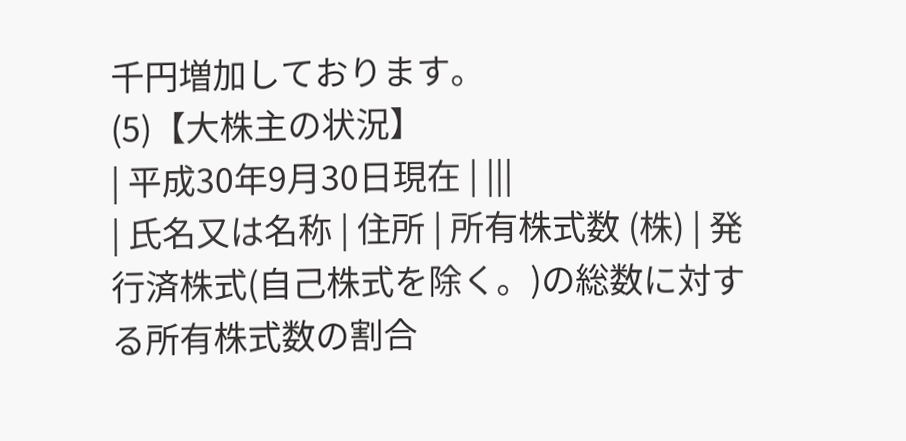千円増加しております。
(5)【大株主の状況】
| 平成30年9月30日現在 | |||
| 氏名又は名称 | 住所 | 所有株式数 (株) | 発行済株式(自己株式を除く。)の総数に対する所有株式数の割合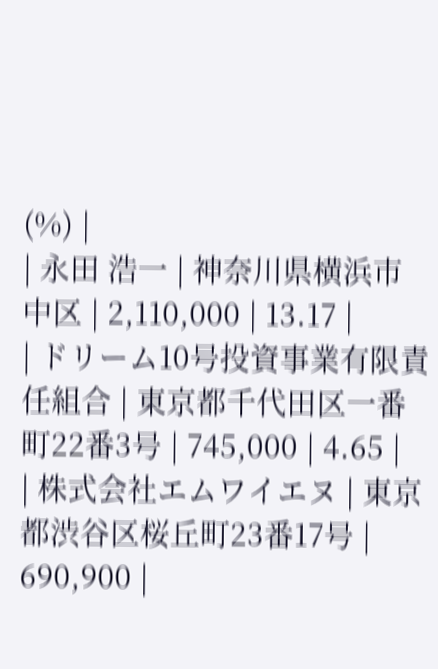(%) |
| 永田 浩一 | 神奈川県横浜市中区 | 2,110,000 | 13.17 |
| ドリーム10号投資事業有限責任組合 | 東京都千代田区一番町22番3号 | 745,000 | 4.65 |
| 株式会社エムワイエヌ | 東京都渋谷区桜丘町23番17号 | 690,900 |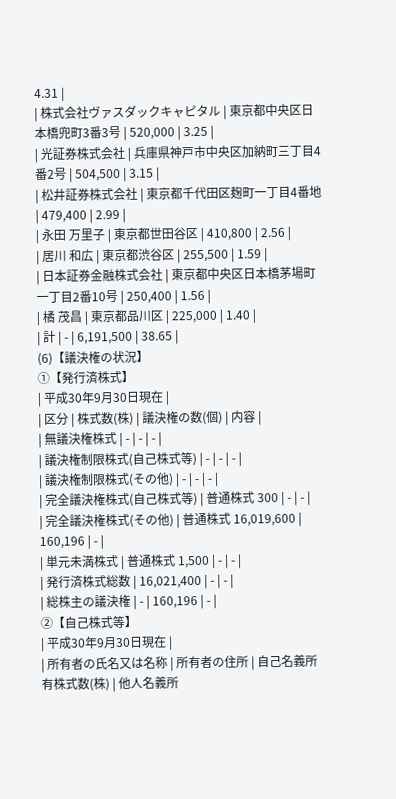4.31 |
| 株式会社ヴァスダックキャピタル | 東京都中央区日本橋兜町3番3号 | 520,000 | 3.25 |
| 光証券株式会社 | 兵庫県神戸市中央区加納町三丁目4番2号 | 504,500 | 3.15 |
| 松井証券株式会社 | 東京都千代田区麹町一丁目4番地 | 479,400 | 2.99 |
| 永田 万里子 | 東京都世田谷区 | 410,800 | 2.56 |
| 居川 和広 | 東京都渋谷区 | 255,500 | 1.59 |
| 日本証券金融株式会社 | 東京都中央区日本橋茅場町一丁目2番10号 | 250,400 | 1.56 |
| 橘 茂昌 | 東京都品川区 | 225,000 | 1.40 |
| 計 | - | 6,191,500 | 38.65 |
(6)【議決権の状況】
①【発行済株式】
| 平成30年9月30日現在 |
| 区分 | 株式数(株) | 議決権の数(個) | 内容 |
| 無議決権株式 | - | - | - |
| 議決権制限株式(自己株式等) | - | - | - |
| 議決権制限株式(その他) | - | - | - |
| 完全議決権株式(自己株式等) | 普通株式 300 | - | - |
| 完全議決権株式(その他) | 普通株式 16,019,600 | 160,196 | - |
| 単元未満株式 | 普通株式 1,500 | - | - |
| 発行済株式総数 | 16,021,400 | - | - |
| 総株主の議決権 | - | 160,196 | - |
②【自己株式等】
| 平成30年9月30日現在 |
| 所有者の氏名又は名称 | 所有者の住所 | 自己名義所有株式数(株) | 他人名義所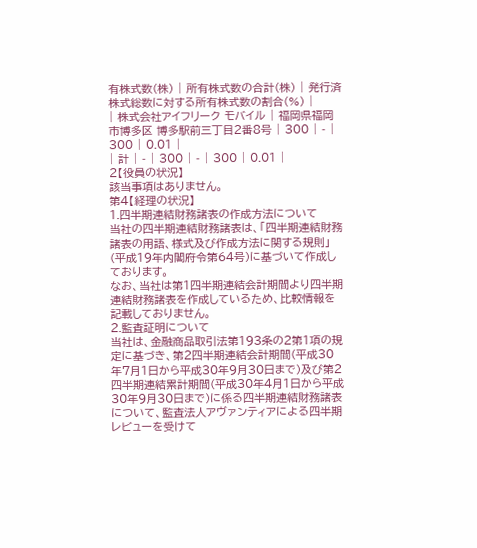有株式数(株) | 所有株式数の合計(株) | 発行済株式総数に対する所有株式数の割合(%) |
| 株式会社アイフリーク モバイル | 福岡県福岡市博多区 博多駅前三丁目2番8号 | 300 | - | 300 | 0.01 |
| 計 | - | 300 | - | 300 | 0.01 |
2【役員の状況】
該当事項はありません。
第4【経理の状況】
1.四半期連結財務諸表の作成方法について
当社の四半期連結財務諸表は、「四半期連結財務諸表の用語、様式及び作成方法に関する規則」(平成19年内閣府令第64号)に基づいて作成しております。
なお、当社は第1四半期連結会計期間より四半期連結財務諸表を作成しているため、比較情報を記載しておりません。
2.監査証明について
当社は、金融商品取引法第193条の2第1項の規定に基づき、第2四半期連結会計期間(平成30年7月1日から平成30年9月30日まで)及び第2四半期連結累計期間(平成30年4月1日から平成30年9月30日まで)に係る四半期連結財務諸表について、監査法人アヴァンティアによる四半期レビューを受けて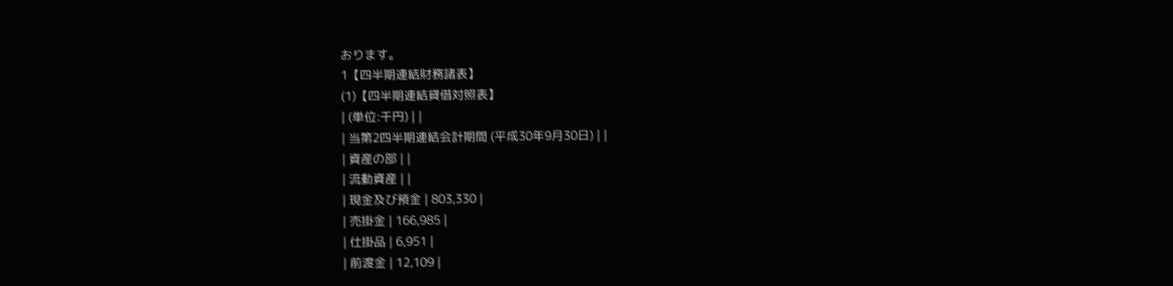おります。
1【四半期連結財務諸表】
(1)【四半期連結貸借対照表】
| (単位:千円) | |
| 当第2四半期連結会計期間 (平成30年9月30日) | |
| 資産の部 | |
| 流動資産 | |
| 現金及び預金 | 803,330 |
| 売掛金 | 166,985 |
| 仕掛品 | 6,951 |
| 前渡金 | 12,109 |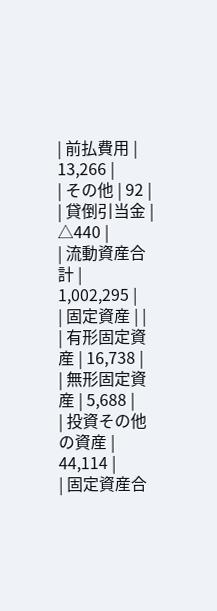| 前払費用 | 13,266 |
| その他 | 92 |
| 貸倒引当金 | △440 |
| 流動資産合計 | 1,002,295 |
| 固定資産 | |
| 有形固定資産 | 16,738 |
| 無形固定資産 | 5,688 |
| 投資その他の資産 | 44,114 |
| 固定資産合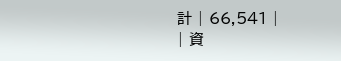計 | 66,541 |
| 資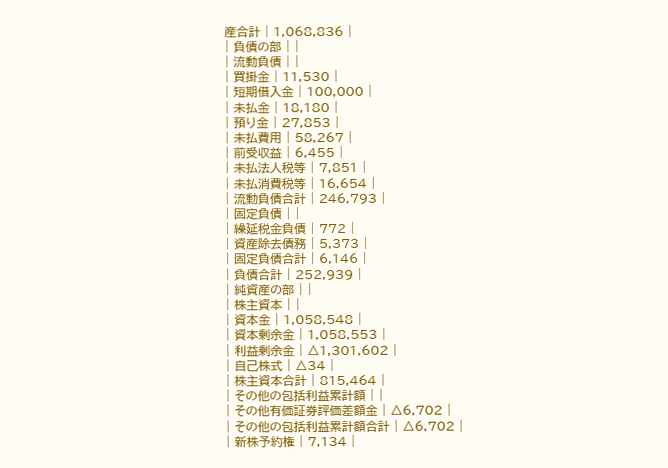産合計 | 1,068,836 |
| 負債の部 | |
| 流動負債 | |
| 買掛金 | 11,530 |
| 短期借入金 | 100,000 |
| 未払金 | 18,180 |
| 預り金 | 27,853 |
| 未払費用 | 58,267 |
| 前受収益 | 6,455 |
| 未払法人税等 | 7,851 |
| 未払消費税等 | 16,654 |
| 流動負債合計 | 246,793 |
| 固定負債 | |
| 繰延税金負債 | 772 |
| 資産除去債務 | 5,373 |
| 固定負債合計 | 6,146 |
| 負債合計 | 252,939 |
| 純資産の部 | |
| 株主資本 | |
| 資本金 | 1,058,548 |
| 資本剰余金 | 1,058,553 |
| 利益剰余金 | △1,301,602 |
| 自己株式 | △34 |
| 株主資本合計 | 815,464 |
| その他の包括利益累計額 | |
| その他有価証券評価差額金 | △6,702 |
| その他の包括利益累計額合計 | △6,702 |
| 新株予約権 | 7,134 |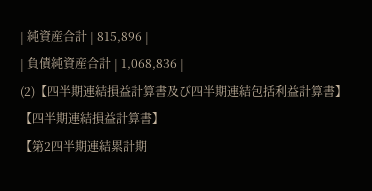| 純資産合計 | 815,896 |
| 負債純資産合計 | 1,068,836 |
(2)【四半期連結損益計算書及び四半期連結包括利益計算書】
【四半期連結損益計算書】
【第2四半期連結累計期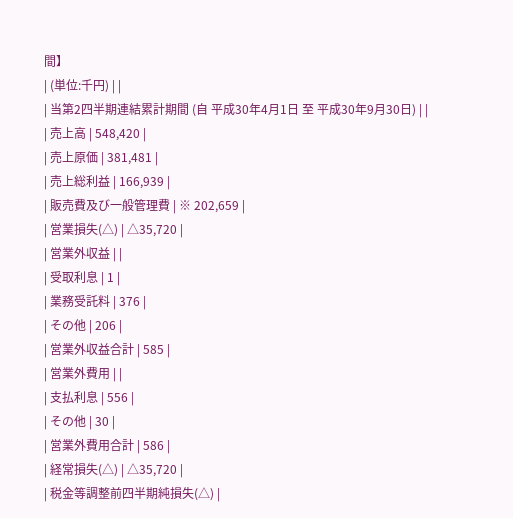間】
| (単位:千円) | |
| 当第2四半期連結累計期間 (自 平成30年4月1日 至 平成30年9月30日) | |
| 売上高 | 548,420 |
| 売上原価 | 381,481 |
| 売上総利益 | 166,939 |
| 販売費及び一般管理費 | ※ 202,659 |
| 営業損失(△) | △35,720 |
| 営業外収益 | |
| 受取利息 | 1 |
| 業務受託料 | 376 |
| その他 | 206 |
| 営業外収益合計 | 585 |
| 営業外費用 | |
| 支払利息 | 556 |
| その他 | 30 |
| 営業外費用合計 | 586 |
| 経常損失(△) | △35,720 |
| 税金等調整前四半期純損失(△) |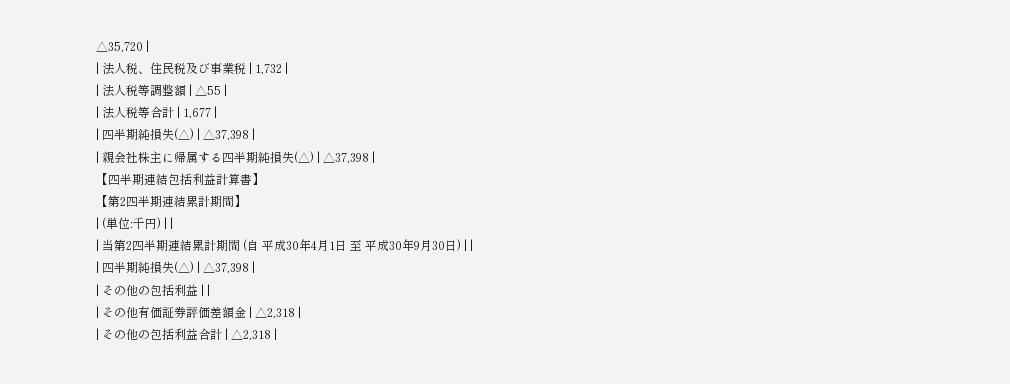△35,720 |
| 法人税、住民税及び事業税 | 1,732 |
| 法人税等調整額 | △55 |
| 法人税等合計 | 1,677 |
| 四半期純損失(△) | △37,398 |
| 親会社株主に帰属する四半期純損失(△) | △37,398 |
【四半期連結包括利益計算書】
【第2四半期連結累計期間】
| (単位:千円) | |
| 当第2四半期連結累計期間 (自 平成30年4月1日 至 平成30年9月30日) | |
| 四半期純損失(△) | △37,398 |
| その他の包括利益 | |
| その他有価証券評価差額金 | △2,318 |
| その他の包括利益合計 | △2,318 |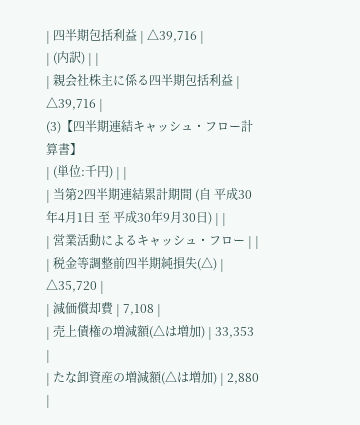| 四半期包括利益 | △39,716 |
| (内訳) | |
| 親会社株主に係る四半期包括利益 | △39,716 |
(3)【四半期連結キャッシュ・フロー計算書】
| (単位:千円) | |
| 当第2四半期連結累計期間 (自 平成30年4月1日 至 平成30年9月30日) | |
| 営業活動によるキャッシュ・フロー | |
| 税金等調整前四半期純損失(△) | △35,720 |
| 減価償却費 | 7,108 |
| 売上債権の増減額(△は増加) | 33,353 |
| たな卸資産の増減額(△は増加) | 2,880 |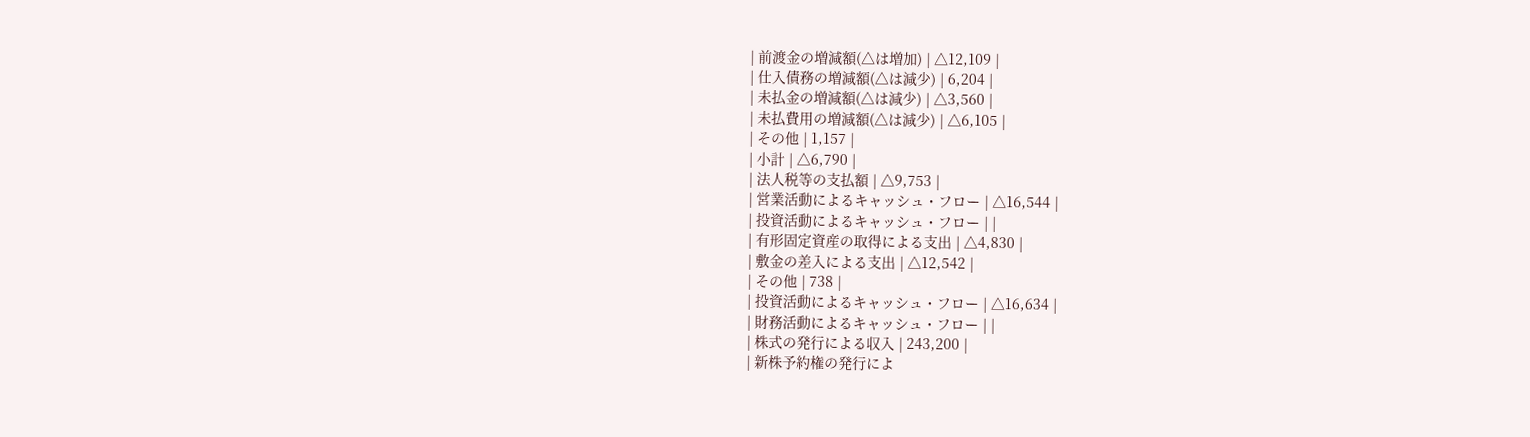| 前渡金の増減額(△は増加) | △12,109 |
| 仕入債務の増減額(△は減少) | 6,204 |
| 未払金の増減額(△は減少) | △3,560 |
| 未払費用の増減額(△は減少) | △6,105 |
| その他 | 1,157 |
| 小計 | △6,790 |
| 法人税等の支払額 | △9,753 |
| 営業活動によるキャッシュ・フロー | △16,544 |
| 投資活動によるキャッシュ・フロー | |
| 有形固定資産の取得による支出 | △4,830 |
| 敷金の差入による支出 | △12,542 |
| その他 | 738 |
| 投資活動によるキャッシュ・フロー | △16,634 |
| 財務活動によるキャッシュ・フロー | |
| 株式の発行による収入 | 243,200 |
| 新株予約権の発行によ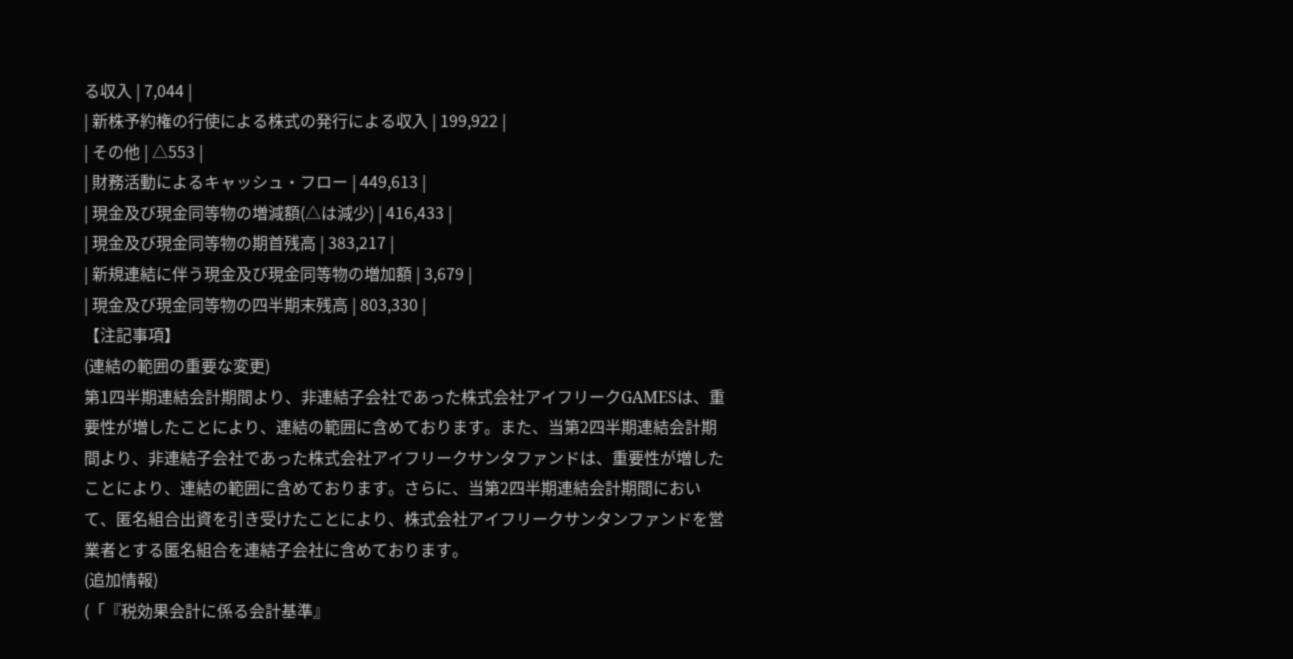る収入 | 7,044 |
| 新株予約権の行使による株式の発行による収入 | 199,922 |
| その他 | △553 |
| 財務活動によるキャッシュ・フロー | 449,613 |
| 現金及び現金同等物の増減額(△は減少) | 416,433 |
| 現金及び現金同等物の期首残高 | 383,217 |
| 新規連結に伴う現金及び現金同等物の増加額 | 3,679 |
| 現金及び現金同等物の四半期末残高 | 803,330 |
【注記事項】
(連結の範囲の重要な変更)
第1四半期連結会計期間より、非連結子会社であった株式会社アイフリークGAMESは、重要性が増したことにより、連結の範囲に含めております。また、当第2四半期連結会計期間より、非連結子会社であった株式会社アイフリークサンタファンドは、重要性が増したことにより、連結の範囲に含めております。さらに、当第2四半期連結会計期間において、匿名組合出資を引き受けたことにより、株式会社アイフリークサンタンファンドを営業者とする匿名組合を連結子会社に含めております。
(追加情報)
(「『税効果会計に係る会計基準』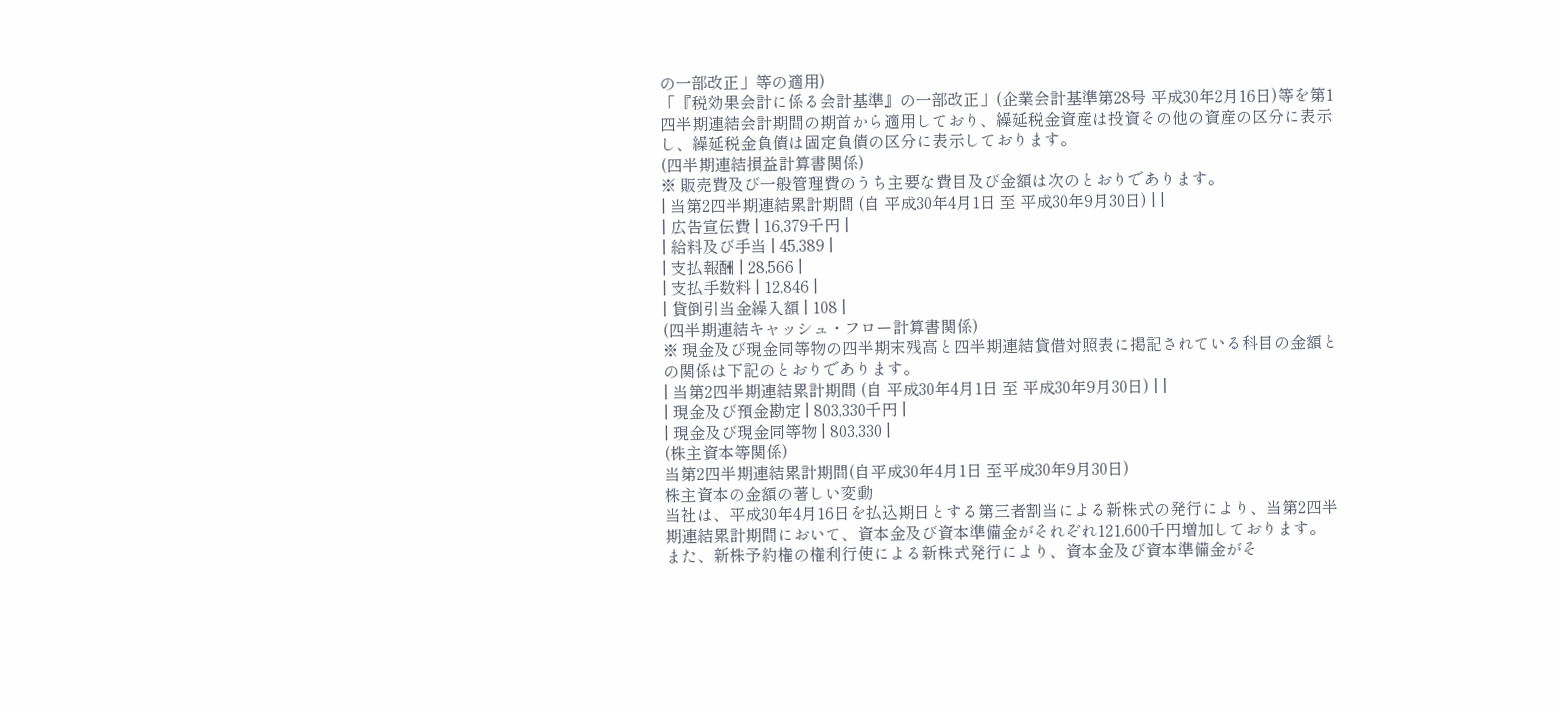の一部改正」等の適用)
「『税効果会計に係る会計基準』の一部改正」(企業会計基準第28号 平成30年2月16日)等を第1四半期連結会計期間の期首から適用しており、繰延税金資産は投資その他の資産の区分に表示し、繰延税金負債は固定負債の区分に表示しております。
(四半期連結損益計算書関係)
※ 販売費及び一般管理費のうち主要な費目及び金額は次のとおりであります。
| 当第2四半期連結累計期間 (自 平成30年4月1日 至 平成30年9月30日) | |
| 広告宣伝費 | 16,379千円 |
| 給料及び手当 | 45,389 |
| 支払報酬 | 28,566 |
| 支払手数料 | 12,846 |
| 貸倒引当金繰入額 | 108 |
(四半期連結キャッシュ・フロー計算書関係)
※ 現金及び現金同等物の四半期末残高と四半期連結貸借対照表に掲記されている科目の金額との関係は下記のとおりであります。
| 当第2四半期連結累計期間 (自 平成30年4月1日 至 平成30年9月30日) | |
| 現金及び預金勘定 | 803,330千円 |
| 現金及び現金同等物 | 803,330 |
(株主資本等関係)
当第2四半期連結累計期間(自平成30年4月1日 至平成30年9月30日)
株主資本の金額の著しい変動
当社は、平成30年4月16日を払込期日とする第三者割当による新株式の発行により、当第2四半期連結累計期間において、資本金及び資本準備金がそれぞれ121,600千円増加しております。
また、新株予約権の権利行使による新株式発行により、資本金及び資本準備金がそ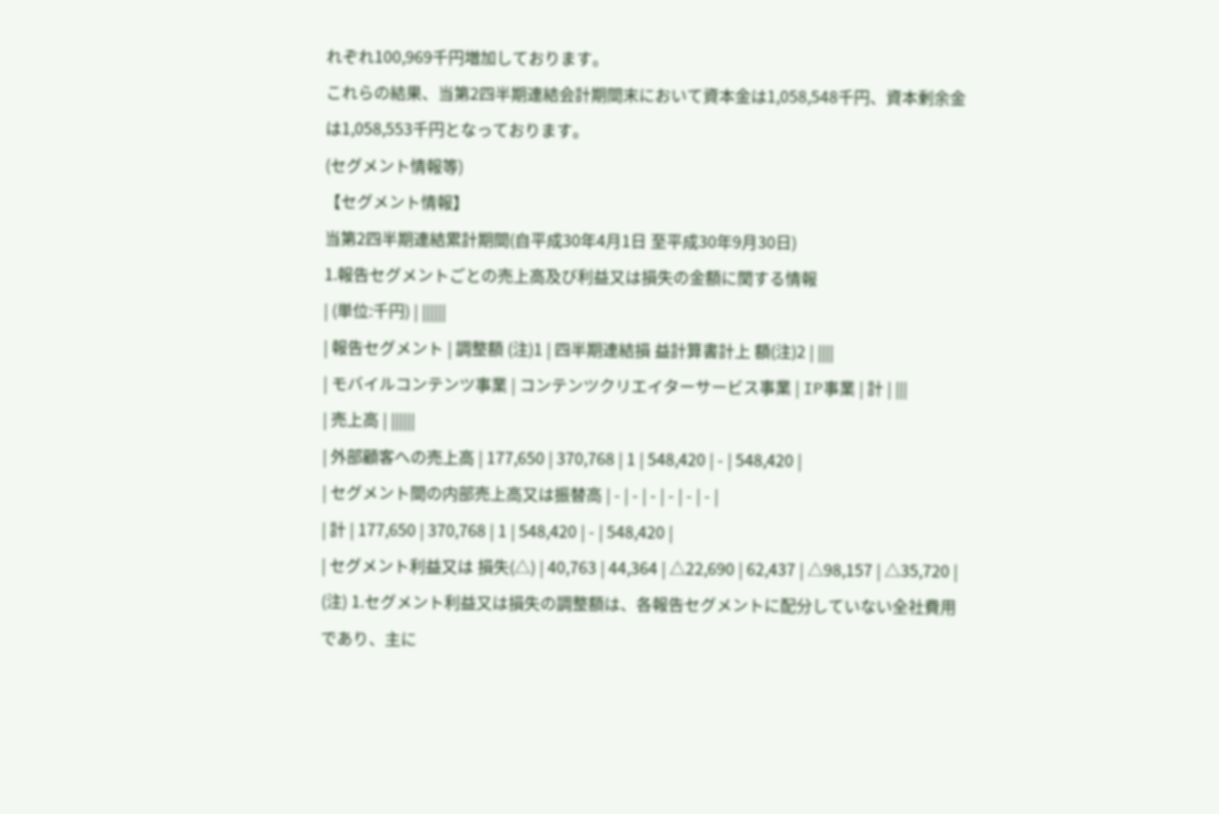れぞれ100,969千円増加しております。
これらの結果、当第2四半期連結会計期間末において資本金は1,058,548千円、資本剰余金は1,058,553千円となっております。
(セグメント情報等)
【セグメント情報】
当第2四半期連結累計期間(自平成30年4月1日 至平成30年9月30日)
1.報告セグメントごとの売上高及び利益又は損失の金額に関する情報
| (単位:千円) | ||||||
| 報告セグメント | 調整額 (注)1 | 四半期連結損 益計算書計上 額(注)2 | ||||
| モバイルコンテンツ事業 | コンテンツクリエイターサービス事業 | IP事業 | 計 | |||
| 売上高 | ||||||
| 外部顧客への売上高 | 177,650 | 370,768 | 1 | 548,420 | - | 548,420 |
| セグメント間の内部売上高又は振替高 | - | - | - | - | - | - |
| 計 | 177,650 | 370,768 | 1 | 548,420 | - | 548,420 |
| セグメント利益又は 損失(△) | 40,763 | 44,364 | △22,690 | 62,437 | △98,157 | △35,720 |
(注) 1.セグメント利益又は損失の調整額は、各報告セグメントに配分していない全社費用であり、主に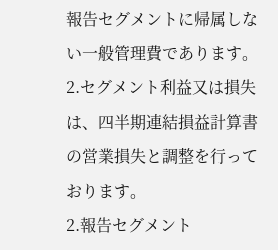報告セグメントに帰属しない一般管理費であります。
2.セグメント利益又は損失は、四半期連結損益計算書の営業損失と調整を行っております。
2.報告セグメント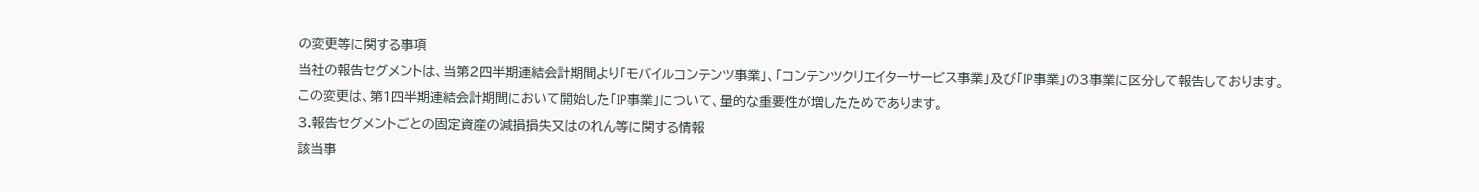の変更等に関する事項
当社の報告セグメントは、当第2四半期連結会計期間より「モバイルコンテンツ事業」、「コンテンツクリエイターサービス事業」及び「IP事業」の3事業に区分して報告しております。
この変更は、第1四半期連結会計期間において開始した「IP事業」について、量的な重要性が増したためであります。
3.報告セグメントごとの固定資産の減損損失又はのれん等に関する情報
該当事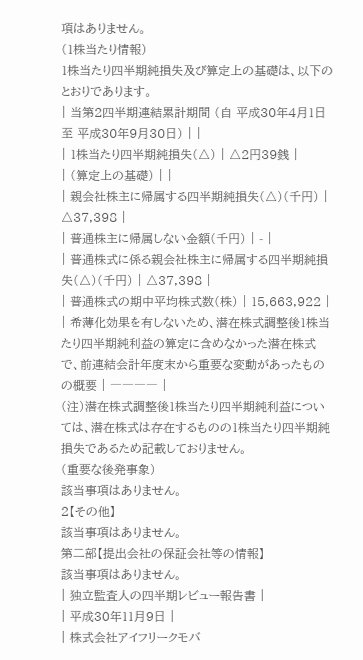項はありません。
(1株当たり情報)
1株当たり四半期純損失及び算定上の基礎は、以下のとおりであります。
| 当第2四半期連結累計期間 (自 平成30年4月1日 至 平成30年9月30日) | |
| 1株当たり四半期純損失(△) | △2円39銭 |
| (算定上の基礎) | |
| 親会社株主に帰属する四半期純損失(△)(千円) | △37,398 |
| 普通株主に帰属しない金額(千円) | - |
| 普通株式に係る親会社株主に帰属する四半期純損失(△)(千円) | △37,398 |
| 普通株式の期中平均株式数(株) | 15,663,922 |
| 希薄化効果を有しないため、潜在株式調整後1株当たり四半期純利益の算定に含めなかった潜在株式で、前連結会計年度末から重要な変動があったものの概要 | ―――― |
(注)潜在株式調整後1株当たり四半期純利益については、潜在株式は存在するものの1株当たり四半期純損失であるため記載しておりません。
(重要な後発事象)
該当事項はありません。
2【その他】
該当事項はありません。
第二部【提出会社の保証会社等の情報】
該当事項はありません。
| 独立監査人の四半期レビュー報告書 |
| 平成30年11月9日 |
| 株式会社アイフリークモバ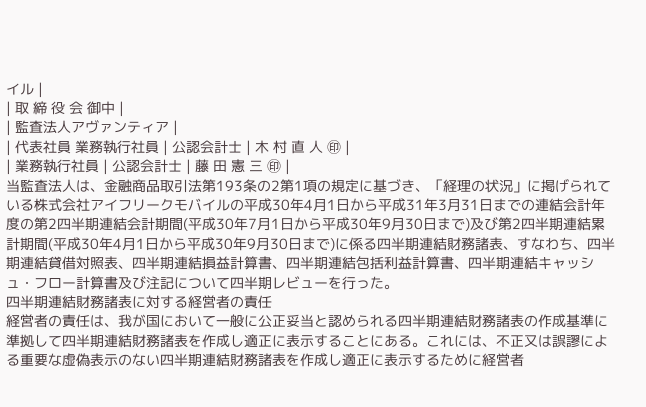イル |
| 取 締 役 会 御中 |
| 監査法人アヴァンティア |
| 代表社員 業務執行社員 | 公認会計士 | 木 村 直 人 ㊞ |
| 業務執行社員 | 公認会計士 | 藤 田 憲 三 ㊞ |
当監査法人は、金融商品取引法第193条の2第1項の規定に基づき、「経理の状況」に掲げられている株式会社アイフリークモバイルの平成30年4月1日から平成31年3月31日までの連結会計年度の第2四半期連結会計期間(平成30年7月1日から平成30年9月30日まで)及び第2四半期連結累計期間(平成30年4月1日から平成30年9月30日まで)に係る四半期連結財務諸表、すなわち、四半期連結貸借対照表、四半期連結損益計算書、四半期連結包括利益計算書、四半期連結キャッシュ・フロー計算書及び注記について四半期レビューを行った。
四半期連結財務諸表に対する経営者の責任
経営者の責任は、我が国において一般に公正妥当と認められる四半期連結財務諸表の作成基準に準拠して四半期連結財務諸表を作成し適正に表示することにある。これには、不正又は誤謬による重要な虚偽表示のない四半期連結財務諸表を作成し適正に表示するために経営者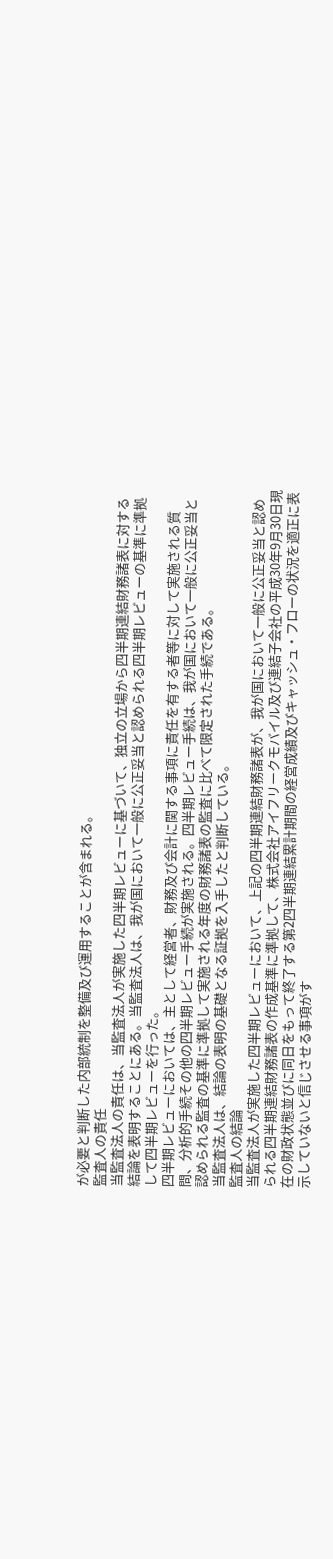が必要と判断した内部統制を整備及び運用することが含まれる。
監査人の責任
当監査法人の責任は、当監査法人が実施した四半期レビューに基づいて、独立の立場から四半期連結財務諸表に対する結論を表明することにある。当監査法人は、我が国において一般に公正妥当と認められる四半期レビューの基準に準拠して四半期レビューを行った。
四半期レビューにおいては、主として経営者、財務及び会計に関する事項に責任を有する者等に対して実施される質問、分析的手続その他の四半期レビュー手続が実施される。四半期レビュー手続は、我が国において一般に公正妥当と認められる監査の基準に準拠して実施される年度の財務諸表の監査に比べて限定された手続である。
当監査法人は、結論の表明の基礎となる証拠を入手したと判断している。
監査人の結論
当監査法人が実施した四半期レビューにおいて、上記の四半期連結財務諸表が、我が国において一般に公正妥当と認められる四半期連結財務諸表の作成基準に準拠して、株式会社アイフリークモバイル及び連結子会社の平成30年9月30日現在の財政状態並びに同日をもって終了する第2四半期連結累計期間の経営成績及びキャッシュ・フローの状況を適正に表示していないと信じさせる事項がす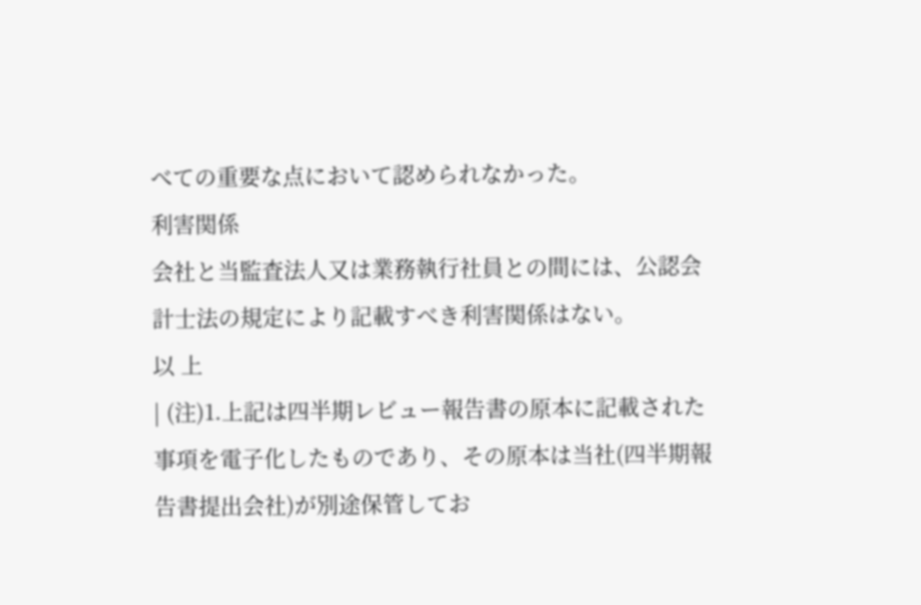べての重要な点において認められなかった。
利害関係
会社と当監査法人又は業務執行社員との間には、公認会計士法の規定により記載すべき利害関係はない。
以 上
| (注)1.上記は四半期レビュー報告書の原本に記載された事項を電子化したものであり、その原本は当社(四半期報告書提出会社)が別途保管してお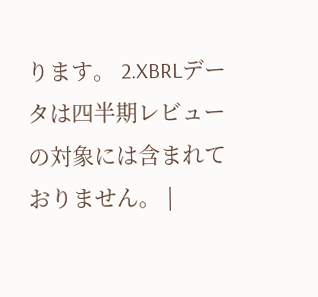ります。 2.XBRLデータは四半期レビューの対象には含まれておりません。 |